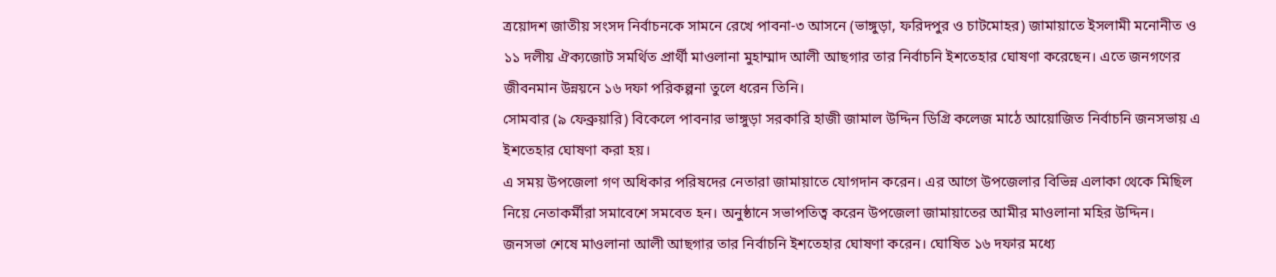ত্রয়োদশ জাতীয় সংসদ নির্বাচনকে সামনে রেখে পাবনা-৩ আসনে (ভাঙ্গুড়া, ফরিদপুর ও চাটমোহর) জামায়াতে ইসলামী মনোনীত ও ১১ দলীয় ঐক্যজোট সমর্থিত প্রার্থী মাওলানা মুহাম্মাদ আলী আছগার তার নির্বাচনি ইশতেহার ঘোষণা করেছেন। এতে জনগণের জীবনমান উন্নয়নে ১৬ দফা পরিকল্পনা তুলে ধরেন তিনি।
সোমবার (৯ ফেব্রুয়ারি) বিকেলে পাবনার ভাঙ্গুড়া সরকারি হাজী জামাল উদ্দিন ডিগ্রি কলেজ মাঠে আয়োজিত নির্বাচনি জনসভায় এ ইশতেহার ঘোষণা করা হয়।
এ সময় উপজেলা গণ অধিকার পরিষদের নেতারা জামায়াতে যোগদান করেন। এর আগে উপজেলার বিভিন্ন এলাকা থেকে মিছিল নিয়ে নেতাকর্মীরা সমাবেশে সমবেত হন। অনুষ্ঠানে সভাপতিত্ব করেন উপজেলা জামায়াতের আমীর মাওলানা মহির উদ্দিন।
জনসভা শেষে মাওলানা আলী আছগার তার নির্বাচনি ইশতেহার ঘোষণা করেন। ঘোষিত ১৬ দফার মধ্যে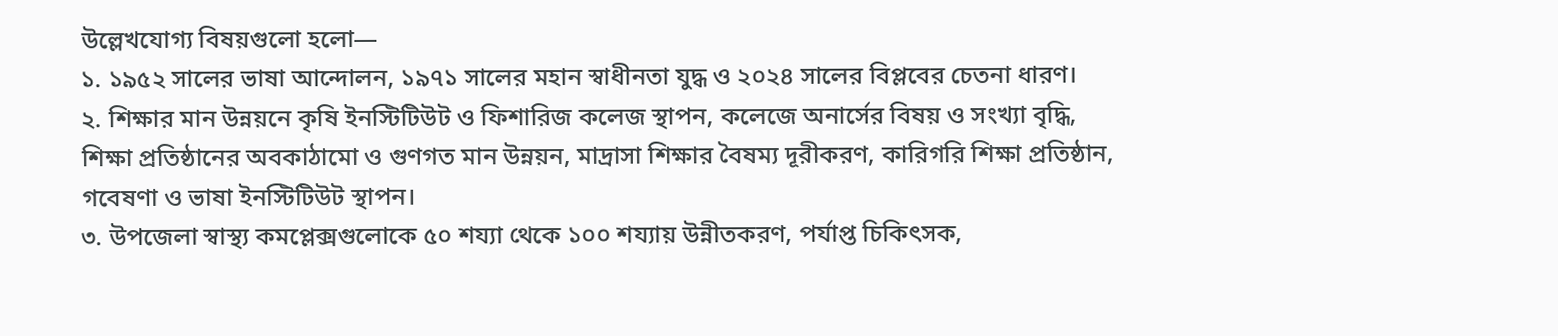উল্লেখযোগ্য বিষয়গুলো হলো—
১. ১৯৫২ সালের ভাষা আন্দোলন, ১৯৭১ সালের মহান স্বাধীনতা যুদ্ধ ও ২০২৪ সালের বিপ্লবের চেতনা ধারণ।
২. শিক্ষার মান উন্নয়নে কৃষি ইনস্টিটিউট ও ফিশারিজ কলেজ স্থাপন, কলেজে অনার্সের বিষয় ও সংখ্যা বৃদ্ধি, শিক্ষা প্রতিষ্ঠানের অবকাঠামো ও গুণগত মান উন্নয়ন, মাদ্রাসা শিক্ষার বৈষম্য দূরীকরণ, কারিগরি শিক্ষা প্রতিষ্ঠান, গবেষণা ও ভাষা ইনস্টিটিউট স্থাপন।
৩. উপজেলা স্বাস্থ্য কমপ্লেক্সগুলোকে ৫০ শয্যা থেকে ১০০ শয্যায় উন্নীতকরণ, পর্যাপ্ত চিকিৎসক,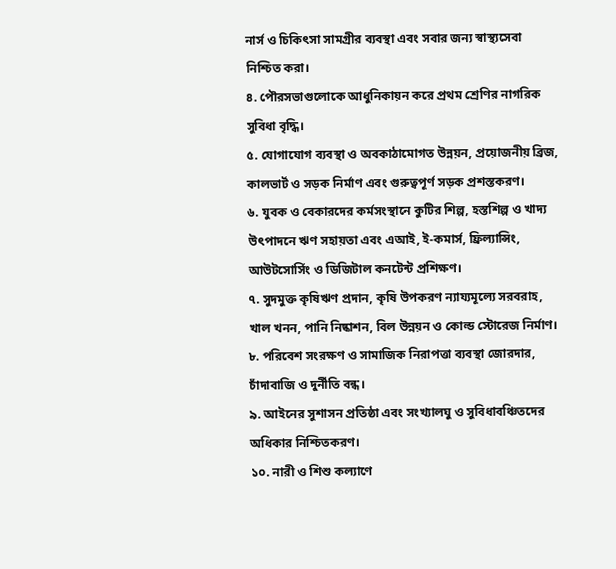নার্স ও চিকিৎসা সামগ্রীর ব্যবস্থা এবং সবার জন্য স্বাস্থ্যসেবা নিশ্চিত করা।
৪. পৌরসভাগুলোকে আধুনিকায়ন করে প্রথম শ্রেণির নাগরিক সুবিধা বৃদ্ধি।
৫. যোগাযোগ ব্যবস্থা ও অবকাঠামোগত উন্নয়ন, প্রয়োজনীয় ব্রিজ, কালভার্ট ও সড়ক নির্মাণ এবং গুরুত্বপূর্ণ সড়ক প্রশস্তকরণ।
৬. যুবক ও বেকারদের কর্মসংস্থানে কুটির শিল্প, হস্তশিল্প ও খাদ্য উৎপাদনে ঋণ সহায়তা এবং এআই, ই-কমার্স, ফ্রিল্যান্সিং, আউটসোর্সিং ও ডিজিটাল কনটেন্ট প্রশিক্ষণ।
৭. সুদমুক্ত কৃষিঋণ প্রদান, কৃষি উপকরণ ন্যায্যমূল্যে সরবরাহ, খাল খনন, পানি নিষ্কাশন, বিল উন্নয়ন ও কোল্ড স্টোরেজ নির্মাণ।
৮. পরিবেশ সংরক্ষণ ও সামাজিক নিরাপত্তা ব্যবস্থা জোরদার, চাঁদাবাজি ও দুর্নীতি বন্ধ।
৯. আইনের সুশাসন প্রতিষ্ঠা এবং সংখ্যালঘু ও সুবিধাবঞ্চিতদের অধিকার নিশ্চিতকরণ।
১০. নারী ও শিশু কল্যাণে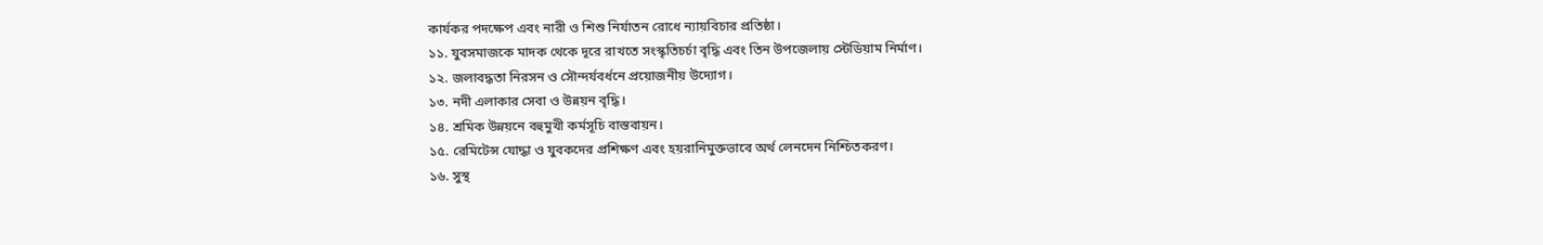কার্যকর পদক্ষেপ এবং নারী ও শিশু নির্যাতন রোধে ন্যায়বিচার প্রতিষ্ঠা।
১১. যুবসমাজকে মাদক থেকে দূরে রাখতে সংস্কৃতিচর্চা বৃদ্ধি এবং তিন উপজেলায় স্টেডিয়াম নির্মাণ।
১২. জলাবদ্ধতা নিরসন ও সৌন্দর্যবর্ধনে প্রয়োজনীয় উদ্যোগ।
১৩. নদী এলাকার সেবা ও উন্নয়ন বৃদ্ধি।
১৪. শ্রমিক উন্নয়নে বহুমুখী কর্মসূচি বাস্তবায়ন।
১৫. রেমিটেন্স যোদ্ধা ও যুবকদের প্রশিক্ষণ এবং হয়রানিমুক্তভাবে অর্থ লেনদেন নিশ্চিতকরণ।
১৬. সুস্থ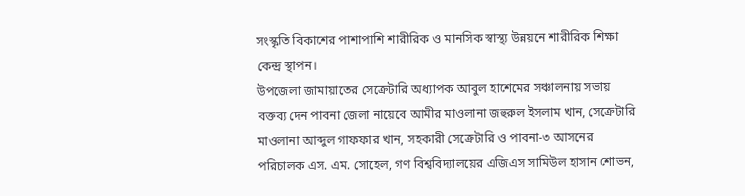সংস্কৃতি বিকাশের পাশাপাশি শারীরিক ও মানসিক স্বাস্থ্য উন্নয়নে শারীরিক শিক্ষা কেন্দ্র স্থাপন।
উপজেলা জামায়াতের সেক্রেটারি অধ্যাপক আবুল হাশেমের সঞ্চালনায় সভায় বক্তব্য দেন পাবনা জেলা নায়েবে আমীর মাওলানা জহুরুল ইসলাম খান, সেক্রেটারি মাওলানা আব্দুল গাফফার খান, সহকারী সেক্রেটারি ও পাবনা-৩ আসনের পরিচালক এস. এম. সোহেল, গণ বিশ্ববিদ্যালয়ের এজিএস সামিউল হাসান শোভন,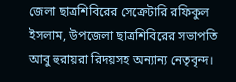জেলা ছাত্রশিবিরের সেক্রেটারি রফিকুল ইসলাম, উপজেলা ছাত্রশিবিরের সভাপতি আবু হুরায়রা রিদয়সহ অন্যান্য নেতৃবৃন্দ।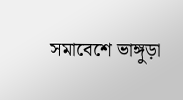সমাবেশে ভাঙ্গুড়া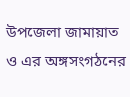উপজেলা জামায়াত ও এর অঙ্গসংগঠনের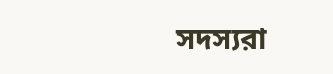সদস্যরা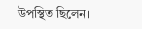উপস্থিত ছিলেন।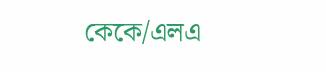কেকে/এলএ